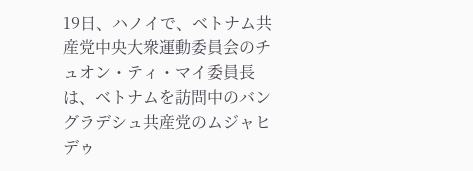19日、ハノイで、ベトナム共産党中央大衆運動委員会のチュオン・ティ・マイ委員長は、ベトナムを訪問中のバングラデシュ共産党のムジャヒデゥ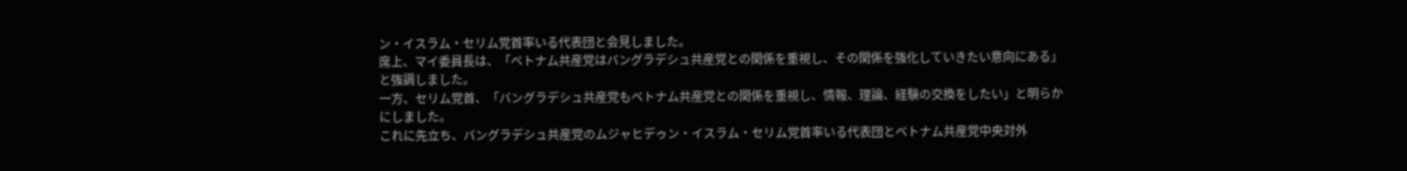ン・イスラム・セリム党首率いる代表団と会見しました。
席上、マイ委員長は、「ベトナム共産党はバングラデシュ共産党との関係を重視し、その関係を強化していきたい意向にある」と強調しました。
一方、セリム党首、「バングラデシュ共産党もベトナム共産党との関係を重視し、情報、理論、経験の交換をしたい」と明らかにしました。
これに先立ち、バングラデシュ共産党のムジャヒデゥン・イスラム・セリム党首率いる代表団とベトナム共産党中央対外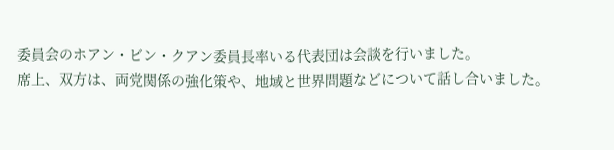委員会のホアン・ビン・クアン委員長率いる代表団は会談を行いました。
席上、双方は、両党関係の強化策や、地域と世界問題などについて話し合いました。